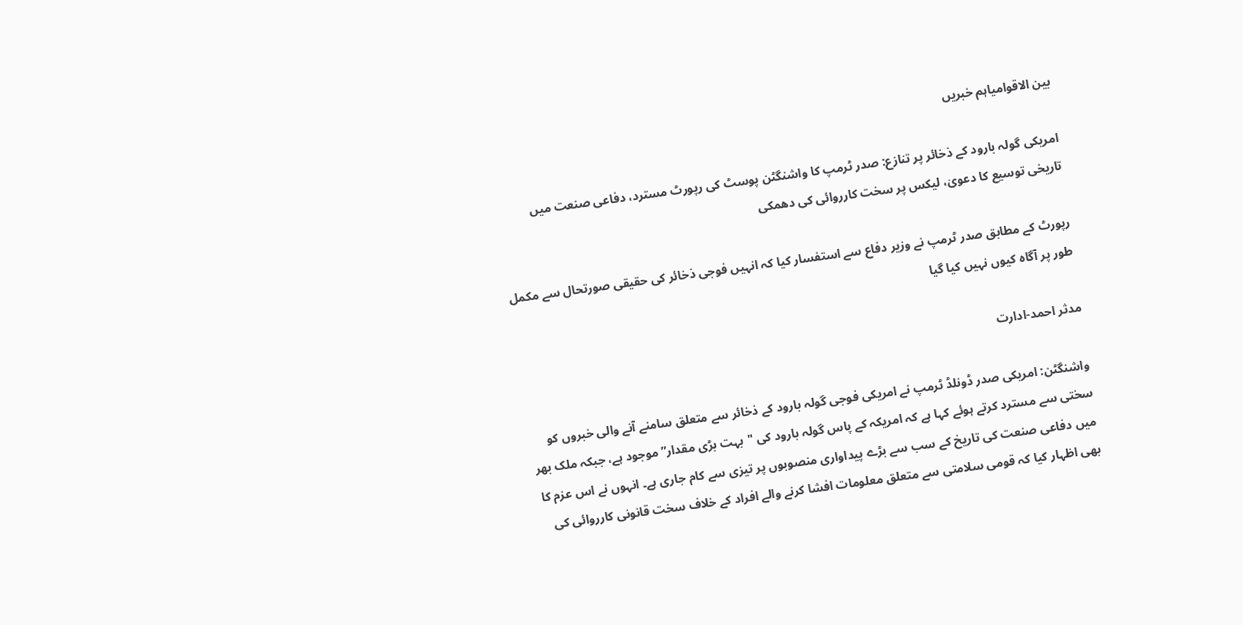بین الاقوامیاہم خبریں

امریکی گولہ بارود کے ذخائر پر تنازع: صدر ٹرمپ کا واشنگٹن پوسٹ کی رپورٹ مسترد، دفاعی صنعت میں تاریخی توسیع کا دعویٰ، لیکس پر سخت کارروائی کی دھمکی

رپورٹ کے مطابق صدر ٹرمپ نے وزیر دفاع سے استفسار کیا کہ انہیں فوجی ذخائر کی حقیقی صورتحال سے مکمل طور پر آگاہ کیوں نہیں کیا گیا

مدثر احمد-ادارت

واشنگٹن: امریکی صدر ڈونلڈ ٹرمپ نے امریکی فوجی گولہ بارود کے ذخائر سے متعلق سامنے آنے والی خبروں کو سختی سے مسترد کرتے ہوئے کہا ہے کہ امریکہ کے پاس گولہ بارود کی "بہت بڑی مقدار” موجود ہے، جبکہ ملک بھر میں دفاعی صنعت کی تاریخ کے سب سے بڑے پیداواری منصوبوں پر تیزی سے کام جاری ہے۔ انہوں نے اس عزم کا بھی اظہار کیا کہ قومی سلامتی سے متعلق معلومات افشا کرنے والے افراد کے خلاف سخت قانونی کارروائی کی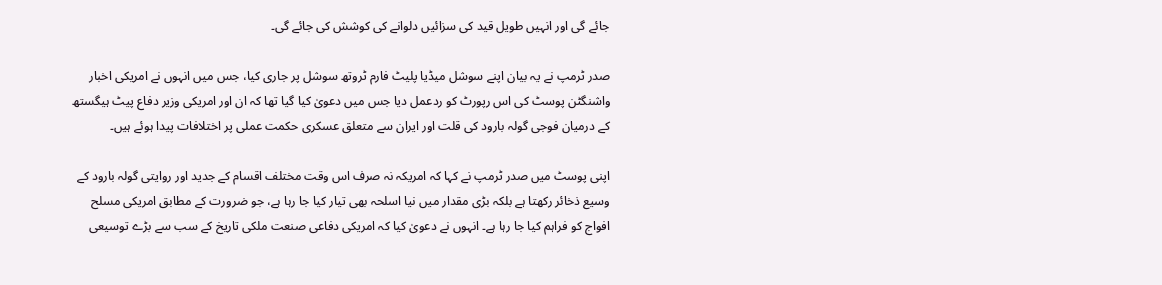جائے گی اور انہیں طویل قید کی سزائیں دلوانے کی کوشش کی جائے گی۔

صدر ٹرمپ نے یہ بیان اپنے سوشل میڈیا پلیٹ فارم ٹروتھ سوشل پر جاری کیا، جس میں انہوں نے امریکی اخبار واشنگٹن پوسٹ کی اس رپورٹ کو ردعمل دیا جس میں دعویٰ کیا گیا تھا کہ ان اور امریکی وزیر دفاع پیٹ ہیگستھ کے درمیان فوجی گولہ بارود کی قلت اور ایران سے متعلق عسکری حکمت عملی پر اختلافات پیدا ہوئے ہیں۔

اپنی پوسٹ میں صدر ٹرمپ نے کہا کہ امریکہ نہ صرف اس وقت مختلف اقسام کے جدید اور روایتی گولہ بارود کے وسیع ذخائر رکھتا ہے بلکہ بڑی مقدار میں نیا اسلحہ بھی تیار کیا جا رہا ہے، جو ضرورت کے مطابق امریکی مسلح افواج کو فراہم کیا جا رہا ہے۔ انہوں نے دعویٰ کیا کہ امریکی دفاعی صنعت ملکی تاریخ کے سب سے بڑے توسیعی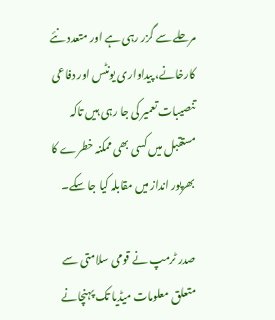مرحلے سے گزر رہی ہے اور متعدد نئے کارخانے، پیداواری یونٹس اور دفاعی تنصیبات تعمیر کی جا رہی ہیں تاکہ مستقبل میں کسی بھی ممکنہ خطرے کا بھرپور انداز میں مقابلہ کیا جا سکے۔

صدر ٹرمپ نے قومی سلامتی سے متعلق معلومات میڈیا تک پہنچانے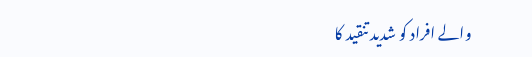والے افراد کو شدید تنقید کا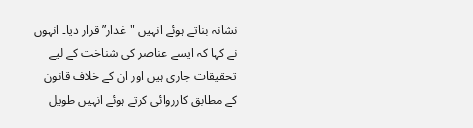نشانہ بناتے ہوئے انہیں "غدار” قرار دیا۔ انہوں نے کہا کہ ایسے عناصر کی شناخت کے لیے تحقیقات جاری ہیں اور ان کے خلاف قانون کے مطابق کارروائی کرتے ہوئے انہیں طویل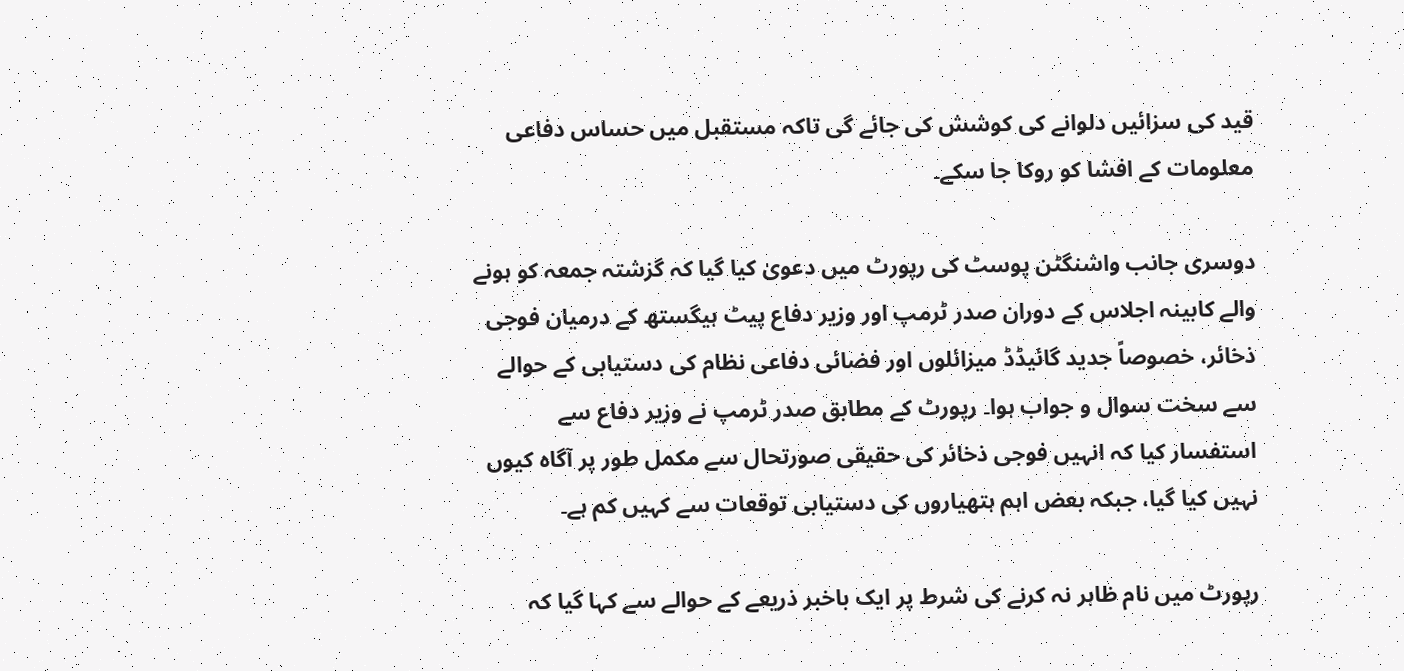قید کی سزائیں دلوانے کی کوشش کی جائے گی تاکہ مستقبل میں حساس دفاعی معلومات کے افشا کو روکا جا سکے۔

دوسری جانب واشنگٹن پوسٹ کی رپورٹ میں دعویٰ کیا گیا کہ گزشتہ جمعہ کو ہونے والے کابینہ اجلاس کے دوران صدر ٹرمپ اور وزیر دفاع پیٹ ہیگستھ کے درمیان فوجی ذخائر، خصوصاً جدید گائیڈڈ میزائلوں اور فضائی دفاعی نظام کی دستیابی کے حوالے سے سخت سوال و جواب ہوا۔ رپورٹ کے مطابق صدر ٹرمپ نے وزیر دفاع سے استفسار کیا کہ انہیں فوجی ذخائر کی حقیقی صورتحال سے مکمل طور پر آگاہ کیوں نہیں کیا گیا، جبکہ بعض اہم ہتھیاروں کی دستیابی توقعات سے کہیں کم ہے۔

رپورٹ میں نام ظاہر نہ کرنے کی شرط پر ایک باخبر ذریعے کے حوالے سے کہا گیا کہ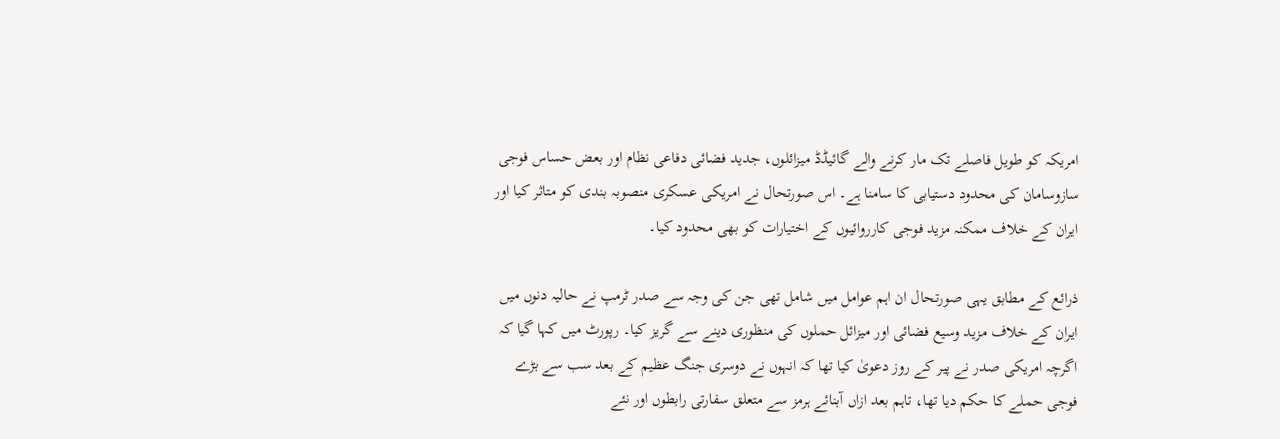امریکہ کو طویل فاصلے تک مار کرنے والے گائیڈڈ میزائلوں، جدید فضائی دفاعی نظام اور بعض حساس فوجی سازوسامان کی محدود دستیابی کا سامنا ہے۔ اس صورتحال نے امریکی عسکری منصوبہ بندی کو متاثر کیا اور ایران کے خلاف ممکنہ مزید فوجی کارروائیوں کے اختیارات کو بھی محدود کیا۔

ذرائع کے مطابق یہی صورتحال ان اہم عوامل میں شامل تھی جن کی وجہ سے صدر ٹرمپ نے حالیہ دنوں میں ایران کے خلاف مزید وسیع فضائی اور میزائل حملوں کی منظوری دینے سے گریز کیا۔ رپورٹ میں کہا گیا کہ اگرچہ امریکی صدر نے پیر کے روز دعویٰ کیا تھا کہ انہوں نے دوسری جنگ عظیم کے بعد سب سے بڑے فوجی حملے کا حکم دیا تھا، تاہم بعد ازاں آبنائے ہرمز سے متعلق سفارتی رابطوں اور نئے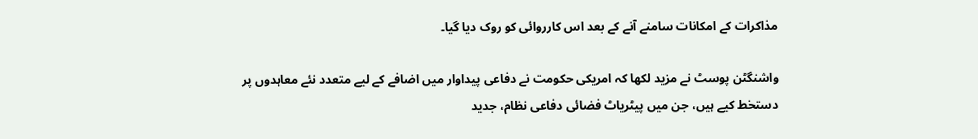مذاکرات کے امکانات سامنے آنے کے بعد اس کارروائی کو روک دیا گیا۔

واشنگٹن پوسٹ نے مزید لکھا کہ امریکی حکومت نے دفاعی پیداوار میں اضافے کے لیے متعدد نئے معاہدوں پر دستخط کیے ہیں، جن میں پیٹریاٹ فضائی دفاعی نظام، جدید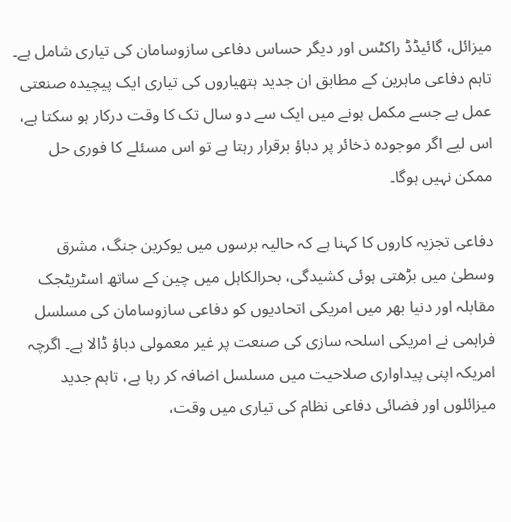میزائل، گائیڈڈ راکٹس اور دیگر حساس دفاعی سازوسامان کی تیاری شامل ہے۔ تاہم دفاعی ماہرین کے مطابق ان جدید ہتھیاروں کی تیاری ایک پیچیدہ صنعتی عمل ہے جسے مکمل ہونے میں ایک سے دو سال تک کا وقت درکار ہو سکتا ہے، اس لیے اگر موجودہ ذخائر پر دباؤ برقرار رہتا ہے تو اس مسئلے کا فوری حل ممکن نہیں ہوگا۔

دفاعی تجزیہ کاروں کا کہنا ہے کہ حالیہ برسوں میں یوکرین جنگ، مشرق وسطیٰ میں بڑھتی ہوئی کشیدگی، بحرالکاہل میں چین کے ساتھ اسٹریٹجک مقابلہ اور دنیا بھر میں امریکی اتحادیوں کو دفاعی سازوسامان کی مسلسل فراہمی نے امریکی اسلحہ سازی کی صنعت پر غیر معمولی دباؤ ڈالا ہے۔ اگرچہ امریکہ اپنی پیداواری صلاحیت میں مسلسل اضافہ کر رہا ہے، تاہم جدید میزائلوں اور فضائی دفاعی نظام کی تیاری میں وقت،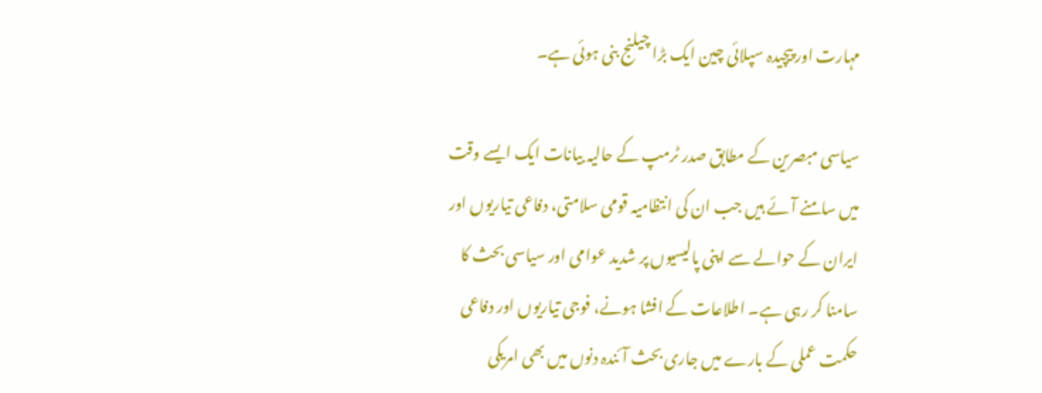مہارت اور پیچیدہ سپلائی چین ایک بڑا چیلنج بنی ہوئی ہے۔

سیاسی مبصرین کے مطابق صدر ٹرمپ کے حالیہ بیانات ایک ایسے وقت میں سامنے آئے ہیں جب ان کی انتظامیہ قومی سلامتی، دفاعی تیاریوں اور ایران کے حوالے سے اپنی پالیسیوں پر شدید عوامی اور سیاسی بحث کا سامنا کر رہی ہے۔ اطلاعات کے افشا ہونے، فوجی تیاریوں اور دفاعی حکمت عملی کے بارے میں جاری بحث آئندہ دنوں میں بھی امریکی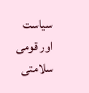سیاست اور قومی سلامتی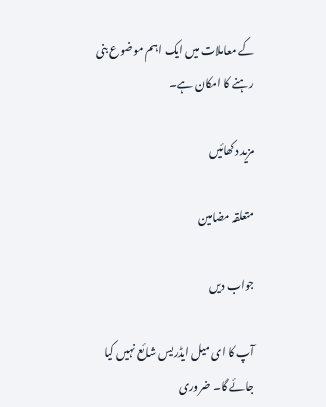کے معاملات میں ایک اہم موضوع بنی رہنے کا امکان ہے۔

مزید دکھائیں

متعلقہ مضامین

جواب دیں

آپ کا ای میل ایڈریس شائع نہیں کیا جائے گا۔ ضروری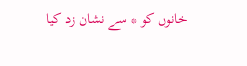خانوں کو * سے نشان زد کیا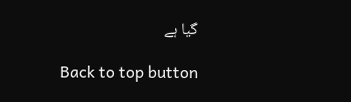گیا ہے

Back to top button